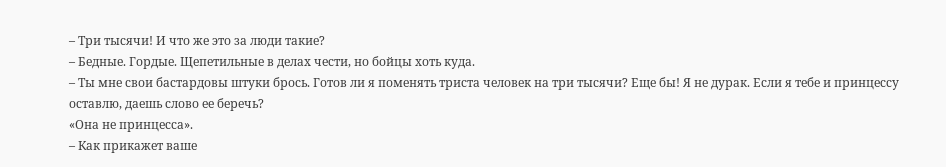– Три тысячи! И что же это за люди такие?
– Бедные. Гордые. Щепетильные в делах чести, но бойцы хоть куда.
– Ты мне свои бастардовы штуки брось. Готов ли я поменять триста человек на три тысячи? Еще бы! Я не дурак. Если я тебе и принцессу оставлю, даешь слово ее беречь?
«Она не принцесса».
– Как прикажет ваше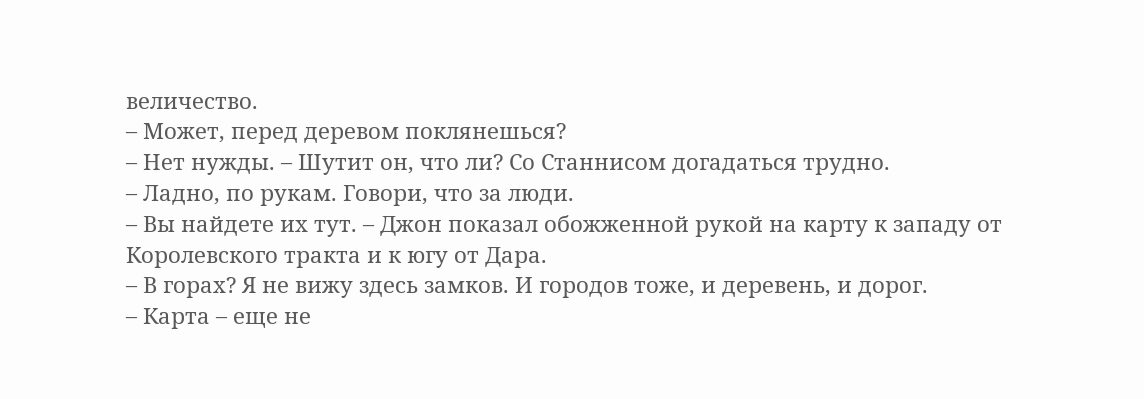величество.
– Может, перед деревом поклянешься?
– Нет нужды. – Шутит он, что ли? Со Станнисом догадаться трудно.
– Ладно, по рукам. Говори, что за люди.
– Вы найдете их тут. – Джон показал обожженной рукой на карту к западу от Королевского тракта и к югу от Дара.
– В горах? Я не вижу здесь замков. И городов тоже, и деревень, и дорог.
– Карта – еще не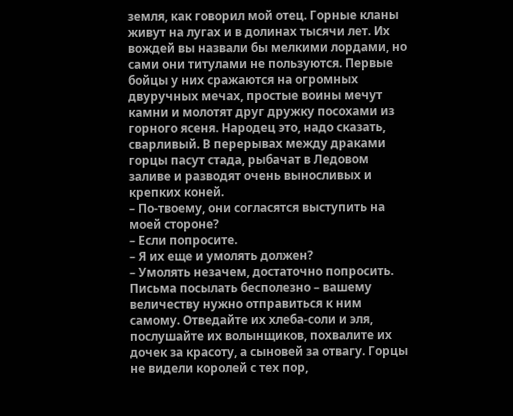земля, как говорил мой отец. Горные кланы живут на лугах и в долинах тысячи лет. Их вождей вы назвали бы мелкими лордами, но сами они титулами не пользуются. Первые бойцы у них сражаются на огромных двуручных мечах, простые воины мечут камни и молотят друг дружку посохами из горного ясеня. Народец это, надо сказать, сварливый. В перерывах между драками горцы пасут стада, рыбачат в Ледовом заливе и разводят очень выносливых и крепких коней.
– По-твоему, они согласятся выступить на моей стороне?
– Если попросите.
– Я их еще и умолять должен?
– Умолять незачем, достаточно попросить. Письма посылать бесполезно – вашему величеству нужно отправиться к ним самому. Отведайте их хлеба-соли и эля, послушайте их волынщиков, похвалите их дочек за красоту, а сыновей за отвагу. Горцы не видели королей с тех пор,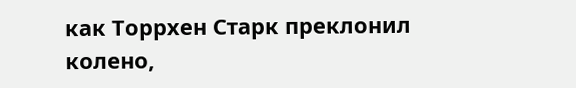как Торрхен Старк преклонил колено,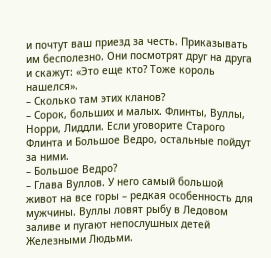и почтут ваш приезд за честь. Приказывать им бесполезно. Они посмотрят друг на друга и скажут: «Это еще кто? Тоже король нашелся».
– Сколько там этих кланов?
– Сорок, больших и малых. Флинты, Вуллы, Норри, Лиддли. Если уговорите Старого Флинта и Большое Ведро, остальные пойдут за ними.
– Большое Ведро?
– Глава Вуллов. У него самый большой живот на все горы – редкая особенность для мужчины. Вуллы ловят рыбу в Ледовом заливе и пугают непослушных детей Железными Людьми.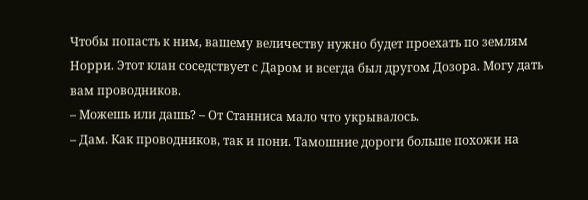Чтобы попасть к ним, вашему величеству нужно будет проехать по землям Норри. Этот клан соседствует с Даром и всегда был другом Дозора. Могу дать вам проводников.
– Можешь или дашь? – От Станниса мало что укрывалось.
– Дам. Как проводников, так и пони. Тамошние дороги больше похожи на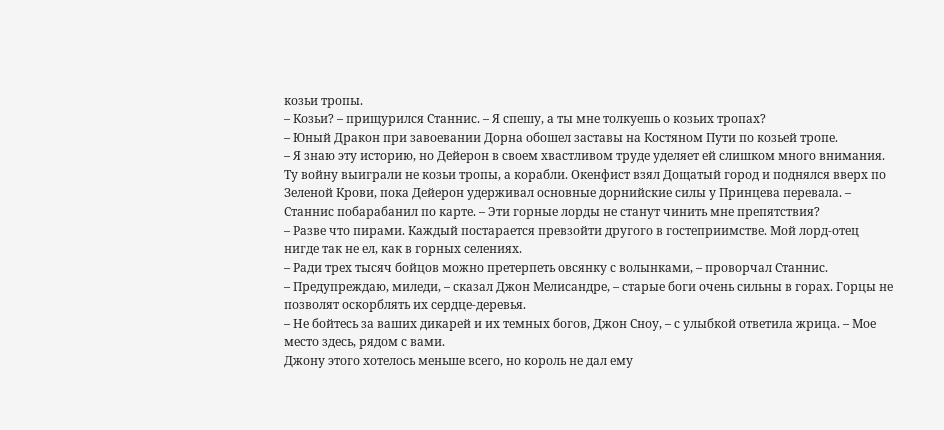козьи тропы.
– Козьи? – прищурился Станнис. – Я спешу, а ты мне толкуешь о козьих тропах?
– Юный Дракон при завоевании Дорна обошел заставы на Костяном Пути по козьей тропе.
– Я знаю эту историю, но Дейерон в своем хвастливом труде уделяет ей слишком много внимания. Ту войну выиграли не козьи тропы, а корабли. Окенфист взял Дощатый город и поднялся вверх по Зеленой Крови, пока Дейерон удерживал основные дорнийские силы у Принцева перевала. – Станнис побарабанил по карте. – Эти горные лорды не станут чинить мне препятствия?
– Разве что пирами. Каждый постарается превзойти другого в гостеприимстве. Мой лорд-отец нигде так не ел, как в горных селениях.
– Ради трех тысяч бойцов можно претерпеть овсянку с волынками, – проворчал Станнис.
– Предупреждаю, миледи, – сказал Джон Мелисандре, – старые боги очень сильны в горах. Горцы не позволят оскорблять их сердце-деревья.
– Не бойтесь за ваших дикарей и их темных богов, Джон Сноу, – с улыбкой ответила жрица. – Мое место здесь, рядом с вами.
Джону этого хотелось меньше всего, но король не дал ему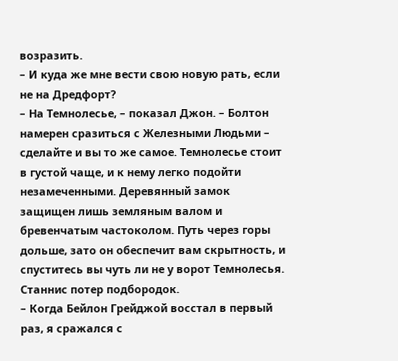возразить.
– И куда же мне вести свою новую рать, если не на Дредфорт?
– На Темнолесье, – показал Джон. – Болтон намерен сразиться с Железными Людьми – сделайте и вы то же самое. Темнолесье стоит в густой чаще, и к нему легко подойти незамеченными. Деревянный замок защищен лишь земляным валом и бревенчатым частоколом. Путь через горы дольше, зато он обеспечит вам скрытность, и спуститесь вы чуть ли не у ворот Темнолесья.
Станнис потер подбородок.
– Когда Бейлон Грейджой восстал в первый раз, я сражался с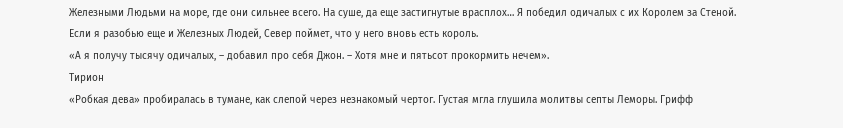Железными Людьми на море, где они сильнее всего. На суше, да еще застигнутые врасплох… Я победил одичалых с их Королем за Стеной. Если я разобью еще и Железных Людей, Север поймет, что у него вновь есть король.
«А я получу тысячу одичалых, – добавил про себя Джон. – Хотя мне и пятьсот прокормить нечем».
Тирион
«Робкая дева» пробиралась в тумане, как слепой через незнакомый чертог. Густая мгла глушила молитвы септы Леморы. Грифф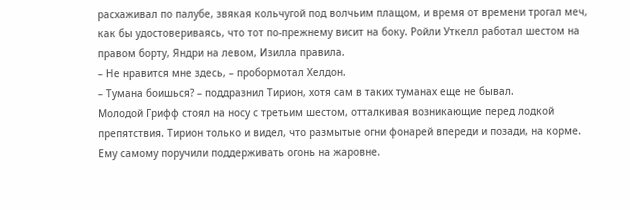расхаживал по палубе, звякая кольчугой под волчьим плащом, и время от времени трогал меч, как бы удостовериваясь, что тот по-прежнему висит на боку. Ройли Уткелл работал шестом на правом борту, Яндри на левом, Изилла правила.
– Не нравится мне здесь, – пробормотал Хелдон.
– Тумана боишься? – поддразнил Тирион, хотя сам в таких туманах еще не бывал.
Молодой Грифф стоял на носу с третьим шестом, отталкивая возникающие перед лодкой препятствия. Тирион только и видел, что размытые огни фонарей впереди и позади, на корме. Ему самому поручили поддерживать огонь на жаровне.